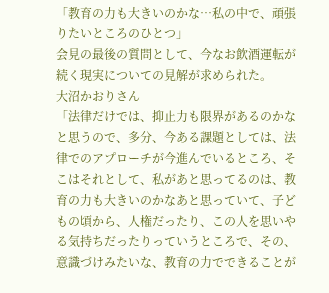「教育の力も大きいのかな…私の中で、頑張りたいところのひとつ」
会見の最後の質問として、今なお飲酒運転が続く現実についての見解が求められた。
大沼かおりさん
「法律だけでは、抑止力も限界があるのかなと思うので、多分、今ある課題としては、法律でのアプローチが今進んでいるところ、そこはそれとして、私があと思ってるのは、教育の力も大きいのかなあと思っていて、子どもの頃から、人権だったり、この人を思いやる気持ちだったりっていうところで、その、意識づけみたいな、教育の力でできることが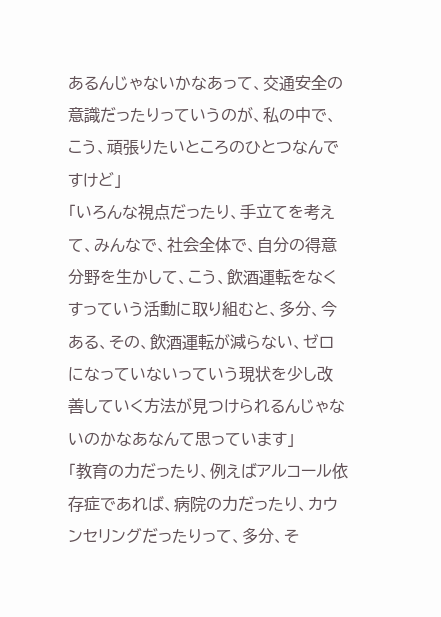あるんじゃないかなあって、交通安全の意識だったりっていうのが、私の中で、こう、頑張りたいところのひとつなんですけど」
「いろんな視点だったり、手立てを考えて、みんなで、社会全体で、自分の得意分野を生かして、こう、飲酒運転をなくすっていう活動に取り組むと、多分、今ある、その、飲酒運転が減らない、ゼロになっていないっていう現状を少し改善していく方法が見つけられるんじゃないのかなあなんて思っています」
「教育の力だったり、例えばアルコール依存症であれば、病院の力だったり、カウンセリングだったりって、多分、そ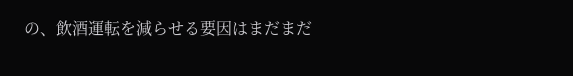の、飲酒運転を減らせる要因はまだまだ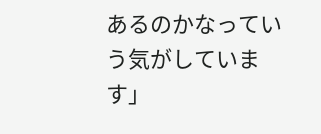あるのかなっていう気がしています」